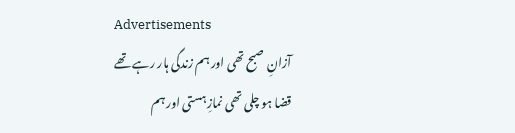Advertisements
آزانِ صبح تھی اور ہم زندگی ہار رہے تھے
قضا ہو چلی تھی نمازِہستی اور ہم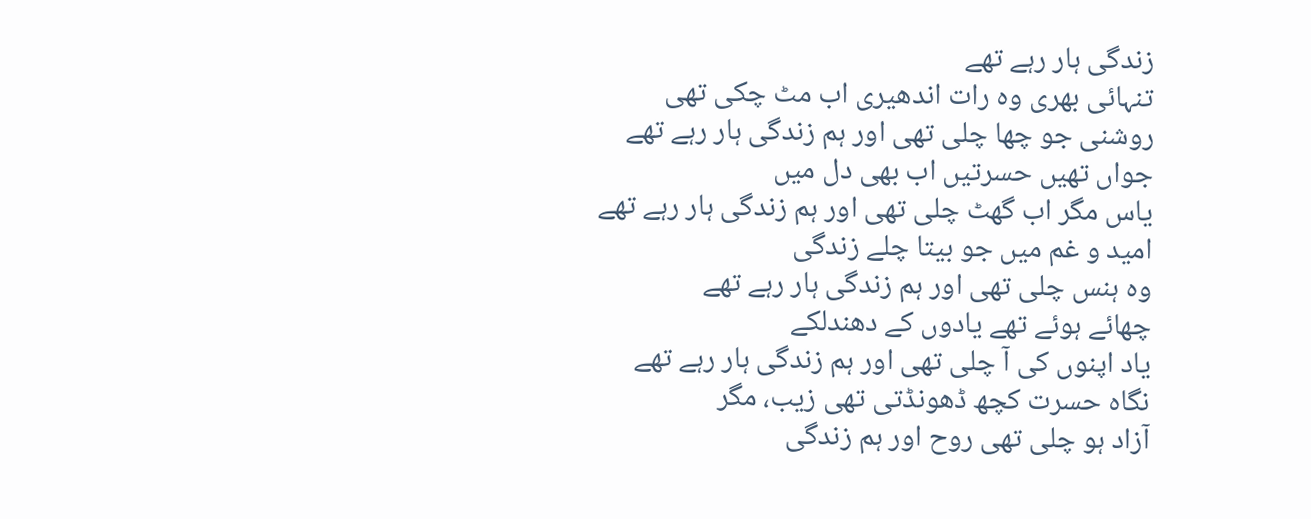زندگی ہار رہے تھے
تنہائی بھری وہ رات اندھیری اب مٹ چکی تھی
روشنی جو چھا چلی تھی اور ہم زندگی ہار رہے تھے
جواں تھیں حسرتیں اب بھی دل میں
یاس مگر اب گھٹ چلی تھی اور ہم زندگی ہار رہے تھے
امید و غم میں جو بیتا چلے زندگی
وہ ہنس چلی تھی اور ہم زندگی ہار رہے تھے
چھائے ہوئے تھے یادوں کے دھندلکے
یاد اپنوں کی آ چلی تھی اور ہم زندگی ہار رہے تھے
نگاہ حسرت کچھ ڈھونڈتی تھی زیب، مگر
آزاد ہو چلی تھی روح اور ہم زندگی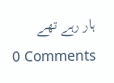ہار رہے تھے
0 Comments